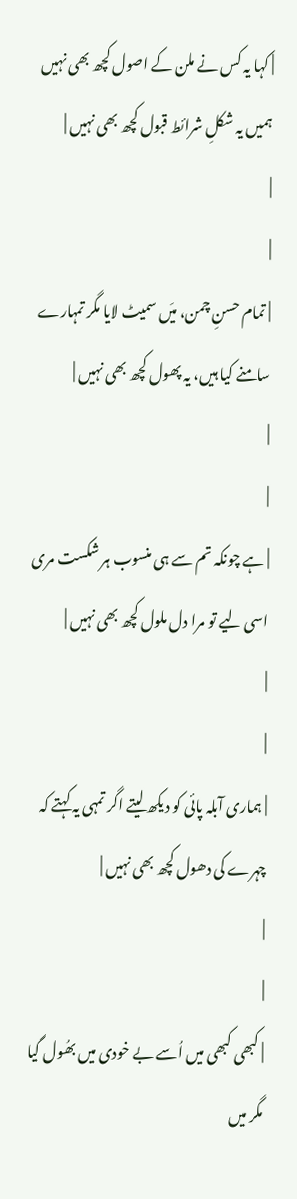| کہا یہ کس نے ملن کے اصول کچھ بھی نہیں ہمیں یہ شکلِ شرائط قبول کچھ بھی نہیں |
|
|
| تمام حسنِ چمن، میَں سمیٹ لایا مگر تمہارے سامنے کیا ہیں، یہ پھول کچھ بھی نہیں |
|
|
| ہے چونکہ تم سے ہی منسوب ہر شکست مری اسی لیے تو مرا دل ملول کچھ بھی نہیں |
|
|
| ہماری آبلہ پائی کو دیکھ لیتے اگر تمہی یہ کہتے کہ چہرے کی دھول کچھ بھی نہیں |
|
|
| کبھی کبھی میں اُسے بے خودی میں بھُول گیا مگر میں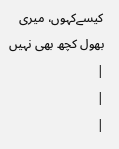کیسےکہوں، میری بھول کچھ بھی نہیں |
|
|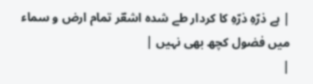| ہے ذرّہِ ذرّہِ کا کردار طے شدہ اشعؔر تمام ارض و سماء میں فضول کچھ بھی نہیں |
|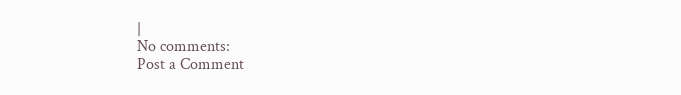|
No comments:
Post a Comment